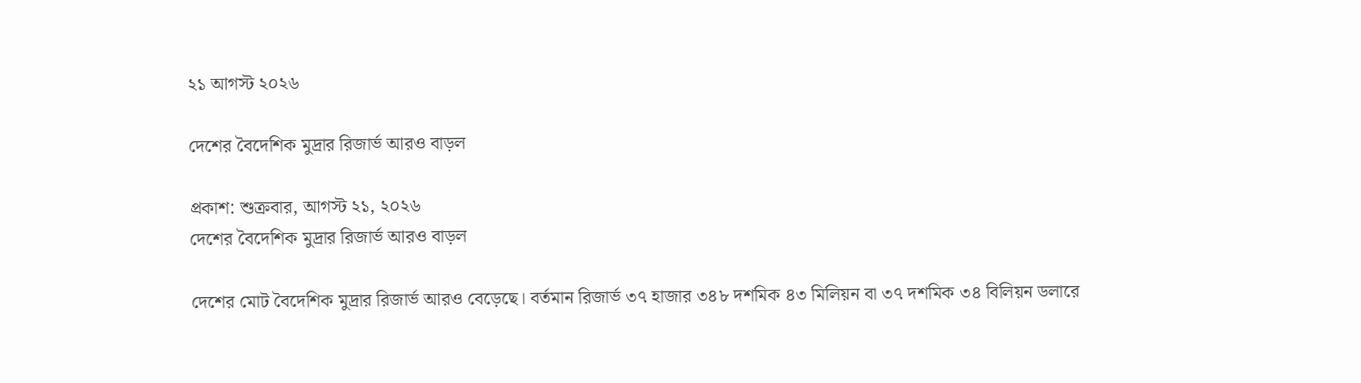২১ আগস্ট ২০২৬

দেশের বৈদেশিক মুদ্রার রিজার্ভ আরও বাড়ল

প্রকাশ: শুক্রবার, আগস্ট ২১, ২০২৬
দেশের বৈদেশিক মুদ্রার রিজার্ভ আরও বাড়ল

দেশের মোট বৈদেশিক মুদ্রার রিজার্ভ আরও বেড়েছে। বর্তমান রিজার্ভ ৩৭ হাজার ৩৪৮ দশমিক ৪৩ মিলিয়ন বা ৩৭ দশমিক ৩৪ বিলিয়ন ডলারে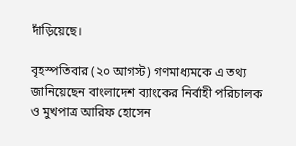দাঁড়িয়েছে।

বৃহস্পতিবার (২০ আগস্ট) গণমাধ্যমকে এ তথ্য জানিয়েছেন বাংলাদেশ ব্যাংকের নির্বাহী পরিচালক ও মুখপাত্র আরিফ হোসেন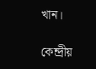খান।

কেন্দ্রীয়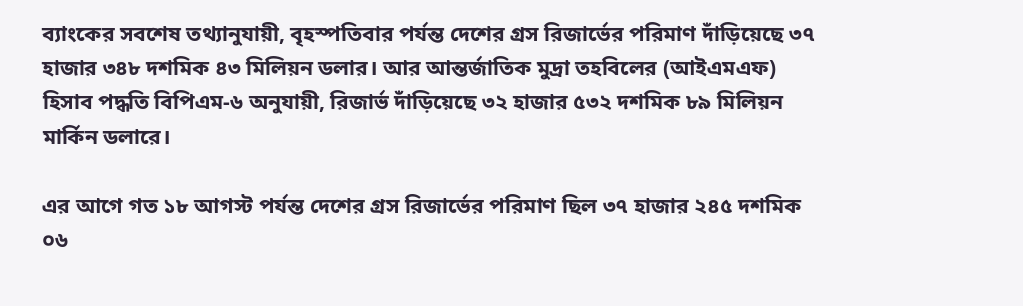ব্যাংকের সবশেষ তথ্যানুযায়ী, বৃহস্পতিবার পর্যন্ত দেশের গ্রস রিজার্ভের পরিমাণ দাঁড়িয়েছে ৩৭ হাজার ৩৪৮ দশমিক ৪৩ মিলিয়ন ডলার। আর আন্তর্জাতিক মুদ্রা তহবিলের (আইএমএফ) হিসাব পদ্ধতি বিপিএম-৬ অনুযায়ী, রিজার্ভ দাঁড়িয়েছে ৩২ হাজার ৫৩২ দশমিক ৮৯ মিলিয়ন মার্কিন ডলারে।

এর আগে গত ১৮ আগস্ট পর্যন্ত দেশের গ্রস রিজার্ভের পরিমাণ ছিল ৩৭ হাজার ২৪৫ দশমিক ০৬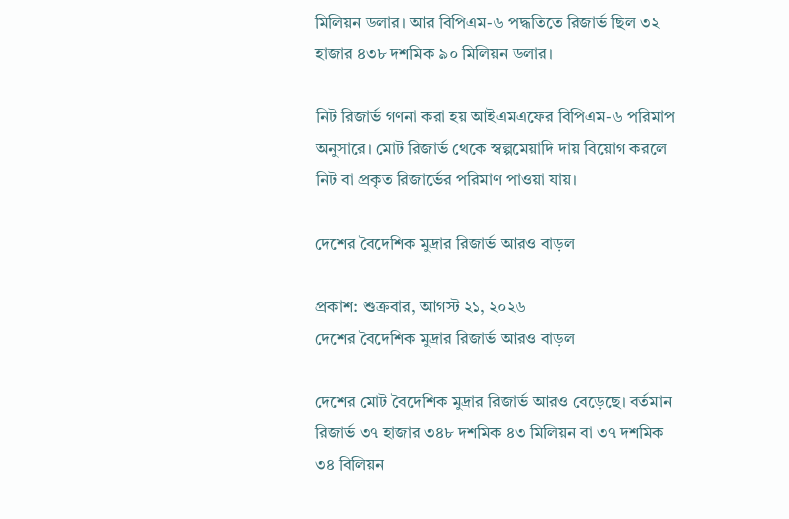মিলিয়ন ডলার। আর বিপিএম-৬ পদ্ধতিতে রিজার্ভ ছিল ৩২ হাজার ৪৩৮ দশমিক ৯০ মিলিয়ন ডলার।

নিট রিজার্ভ গণনা করা হয় আইএমএফের বিপিএম-৬ পরিমাপ অনুসারে। মোট রিজার্ভ থেকে স্বল্পমেয়াদি দায় বিয়োগ করলে নিট বা প্রকৃত রিজার্ভের পরিমাণ পাওয়া যায়।

দেশের বৈদেশিক মুদ্রার রিজার্ভ আরও বাড়ল

প্রকাশ: শুক্রবার, আগস্ট ২১, ২০২৬
দেশের বৈদেশিক মুদ্রার রিজার্ভ আরও বাড়ল

দেশের মোট বৈদেশিক মুদ্রার রিজার্ভ আরও বেড়েছে। বর্তমান রিজার্ভ ৩৭ হাজার ৩৪৮ দশমিক ৪৩ মিলিয়ন বা ৩৭ দশমিক ৩৪ বিলিয়ন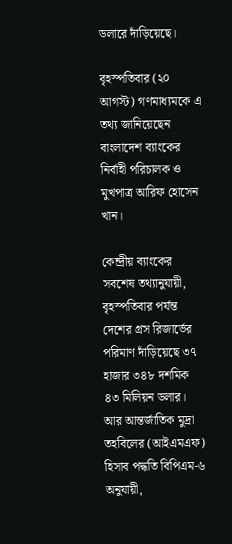ডলারে দাঁড়িয়েছে।

বৃহস্পতিবার (২০ আগস্ট) গণমাধ্যমকে এ তথ্য জানিয়েছেন বাংলাদেশ ব্যাংকের নির্বাহী পরিচালক ও মুখপাত্র আরিফ হোসেন খান।

কেন্দ্রীয় ব্যাংকের সবশেষ তথ্যানুযায়ী, বৃহস্পতিবার পর্যন্ত দেশের গ্রস রিজার্ভের পরিমাণ দাঁড়িয়েছে ৩৭ হাজার ৩৪৮ দশমিক ৪৩ মিলিয়ন ডলার। আর আন্তর্জাতিক মুদ্রা তহবিলের (আইএমএফ) হিসাব পদ্ধতি বিপিএম-৬ অনুযায়ী,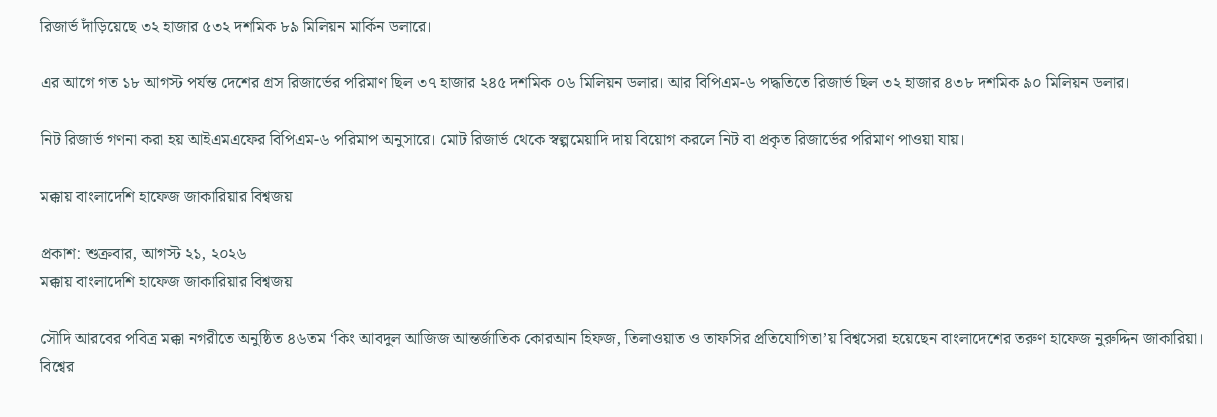রিজার্ভ দাঁড়িয়েছে ৩২ হাজার ৫৩২ দশমিক ৮৯ মিলিয়ন মার্কিন ডলারে।

এর আগে গত ১৮ আগস্ট পর্যন্ত দেশের গ্রস রিজার্ভের পরিমাণ ছিল ৩৭ হাজার ২৪৫ দশমিক ০৬ মিলিয়ন ডলার। আর বিপিএম-৬ পদ্ধতিতে রিজার্ভ ছিল ৩২ হাজার ৪৩৮ দশমিক ৯০ মিলিয়ন ডলার।

নিট রিজার্ভ গণনা করা হয় আইএমএফের বিপিএম-৬ পরিমাপ অনুসারে। মোট রিজার্ভ থেকে স্বল্পমেয়াদি দায় বিয়োগ করলে নিট বা প্রকৃত রিজার্ভের পরিমাণ পাওয়া যায়।

মক্কায় বাংলাদেশি হাফেজ জাকারিয়ার বিশ্বজয়

প্রকাশ: শুক্রবার, আগস্ট ২১, ২০২৬
মক্কায় বাংলাদেশি হাফেজ জাকারিয়ার বিশ্বজয়

সৌদি আরবের পবিত্র মক্কা নগরীতে অনুষ্ঠিত ৪৬তম ‘কিং আবদুল আজিজ আন্তর্জাতিক কোরআন হিফজ, তিলাওয়াত ও তাফসির প্রতিযোগিতা’য় বিশ্বসেরা হয়েছেন বাংলাদেশের তরুণ হাফেজ নুরুদ্দিন জাকারিয়া। বিশ্বের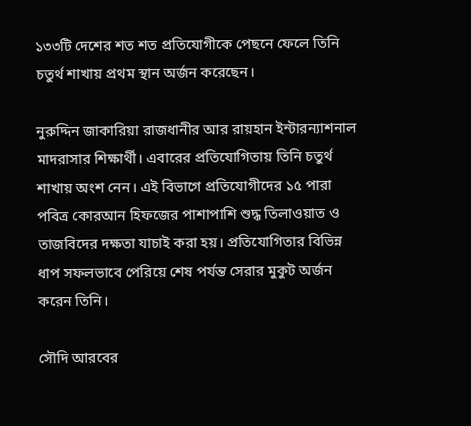১৩৩টি দেশের শত শত প্রতিযোগীকে পেছনে ফেলে তিনি চতুর্থ শাখায় প্রথম স্থান অর্জন করেছেন।

নুরুদ্দিন জাকারিয়া রাজধানীর আর রায়হান ইন্টারন্যাশনাল মাদরাসার শিক্ষার্থী। এবারের প্রতিযোগিতায় তিনি চতুর্থ শাখায় অংশ নেন। এই বিভাগে প্রতিযোগীদের ১৫ পারা পবিত্র কোরআন হিফজের পাশাপাশি শুদ্ধ তিলাওয়াত ও তাজবিদের দক্ষতা যাচাই করা হয়। প্রতিযোগিতার বিভিন্ন ধাপ সফলভাবে পেরিয়ে শেষ পর্যন্ত সেরার মুকুট অর্জন করেন তিনি।

সৌদি আরবের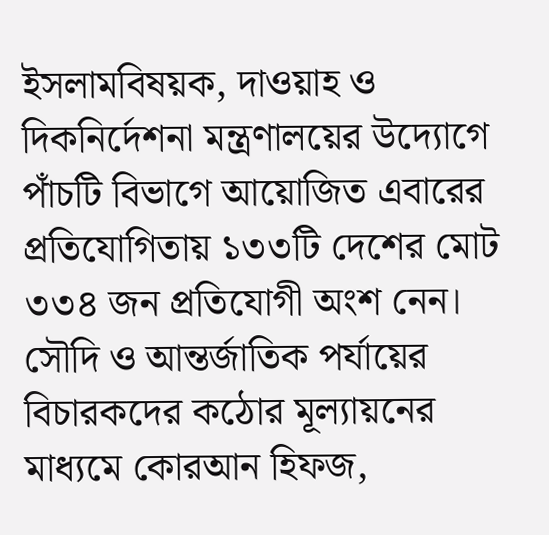ইসলামবিষয়ক, দাওয়াহ ও দিকনির্দেশনা মন্ত্রণালয়ের উদ্যোগে পাঁচটি বিভাগে আয়োজিত এবারের প্রতিযোগিতায় ১৩৩টি দেশের মোট ৩৩৪ জন প্রতিযোগী অংশ নেন। সৌদি ও আন্তর্জাতিক পর্যায়ের বিচারকদের কঠোর মূল্যায়নের মাধ্যমে কোরআন হিফজ,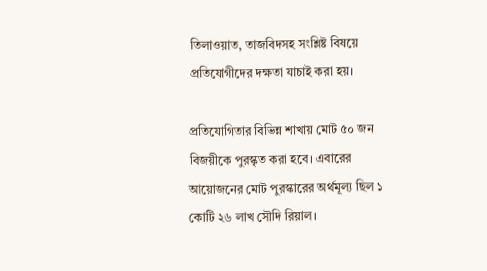তিলাওয়াত, তাজবিদসহ সংশ্লিষ্ট বিষয়ে প্রতিযোগীদের দক্ষতা যাচাই করা হয়।

প্রতিযোগিতার বিভিন্ন শাখায় মোট ৫০ জন বিজয়ীকে পুরস্কৃত করা হবে। এবারের আয়োজনের মোট পুরস্কারের অর্থমূল্য ছিল ১ কোটি ২৬ লাখ সৌদি রিয়াল।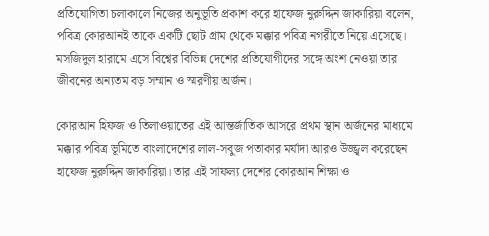প্রতিযোগিতা চলাকালে নিজের অনুভূতি প্রকাশ করে হাফেজ নুরুদ্দিন জাকারিয়া বলেন, পবিত্র কোরআনই তাকে একটি ছোট গ্রাম থেকে মক্কার পবিত্র নগরীতে নিয়ে এসেছে। মসজিদুল হারামে এসে বিশ্বের বিভিন্ন দেশের প্রতিযোগীদের সঙ্গে অংশ নেওয়া তার জীবনের অন্যতম বড় সম্মান ও স্মরণীয় অর্জন।

কোরআন হিফজ ও তিলাওয়াতের এই আন্তর্জাতিক আসরে প্রথম স্থান অর্জনের মাধ্যমে মক্কার পবিত্র ভূমিতে বাংলাদেশের লাল-সবুজ পতাকার মর্যাদা আরও উজ্জ্বল করেছেন হাফেজ নুরুদ্দিন জাকারিয়া। তার এই সাফল্য দেশের কোরআন শিক্ষা ও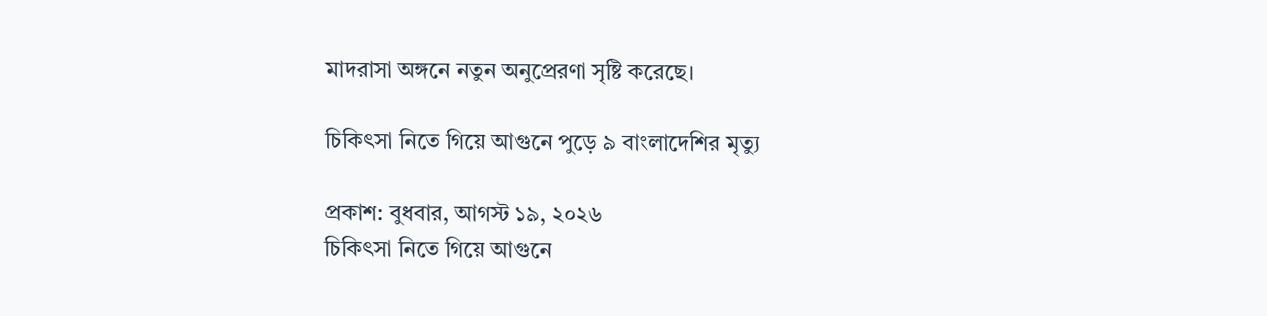মাদরাসা অঙ্গনে নতুন অনুপ্রেরণা সৃষ্টি করেছে।

চিকিৎসা নিতে গিয়ে আগুনে পুড়ে ৯ বাংলাদেশির মৃত্যু

প্রকাশ: বুধবার, আগস্ট ১৯, ২০২৬
চিকিৎসা নিতে গিয়ে আগুনে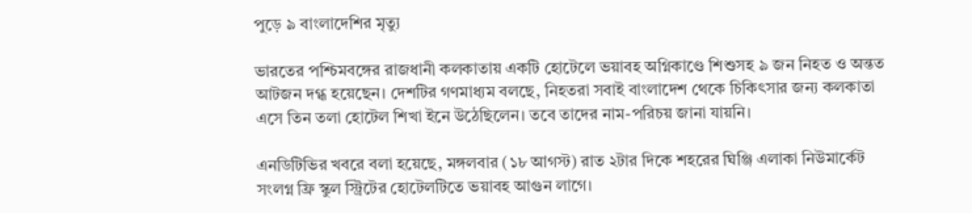পুড়ে ৯ বাংলাদেশির মৃত্যু

ভারতের পশ্চিমবঙ্গের রাজধানী কলকাতায় একটি হোটেলে ভয়াবহ অগ্নিকাণ্ডে শিশুসহ ৯ জন নিহত ও অন্তত আটজন দগ্ধ হয়েছেন। দেশটির গণমাধ্যম বলছে, নিহতরা সবাই বাংলাদেশ থেকে চিকিৎসার জন্য কলকাতা এসে তিন তলা হোটেল শিখা ইনে উঠেছিলেন। তবে তাদের নাম-পরিচয় জানা যায়নি।

এনডিটিভির খবরে বলা হয়েছে, মঙ্গলবার (১৮ আগস্ট) রাত ২টার দিকে শহরের ঘিঞ্জি এলাকা নিউমার্কেট সংলগ্ন ফ্রি স্কুল স্ট্রিটের হোটেলটিতে ভয়াবহ আগুন লাগে।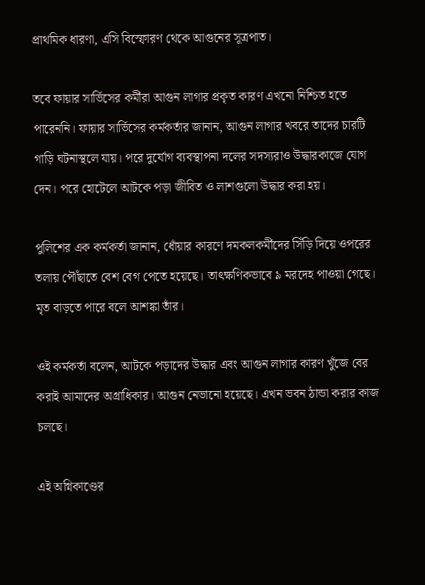প্রাথমিক ধারণা, এসি বিস্ফোরণ থেকে আগুনের সূত্রপাত।

তবে ফায়ার সার্ভিসের কর্মীরা আগুন লাগার প্রকৃত কারণ এখনো নিশ্চিত হতে পারেননি। ফায়ার সার্ভিসের কর্মকর্তার জানান, আগুন লাগার খবরে তাদের চারটি গাড়ি ঘটনাস্থলে যায়। পরে দুর্যোগ ব্যবস্থাপনা দলের সদস্যরাও উদ্ধারকাজে যোগ দেন। পরে হোটেলে আটকে পড়া জীবিত ও লাশগুলো উদ্ধার করা হয়।

পুলিশের এক কর্মকর্তা জানান, ধোঁয়ার কারণে দমকলকর্মীদের সিঁড়ি দিয়ে ওপরের তলায় পৌঁছাতে বেশ বেগ পেতে হয়েছে। তাৎক্ষণিকভাবে ৯ মরদেহ পাওয়া গেছে। মৃত বাড়তে পারে বলে আশঙ্কা তাঁর।

ওই কর্মকর্তা বলেন, আটকে পড়াদের উদ্ধার এবং আগুন লাগার কারণ খুঁজে বের করাই আমাদের অগ্রাধিকার। আগুন নেভানো হয়েছে। এখন ভবন ঠান্ডা করার কাজ চলছে।

এই অগ্নিকাণ্ডের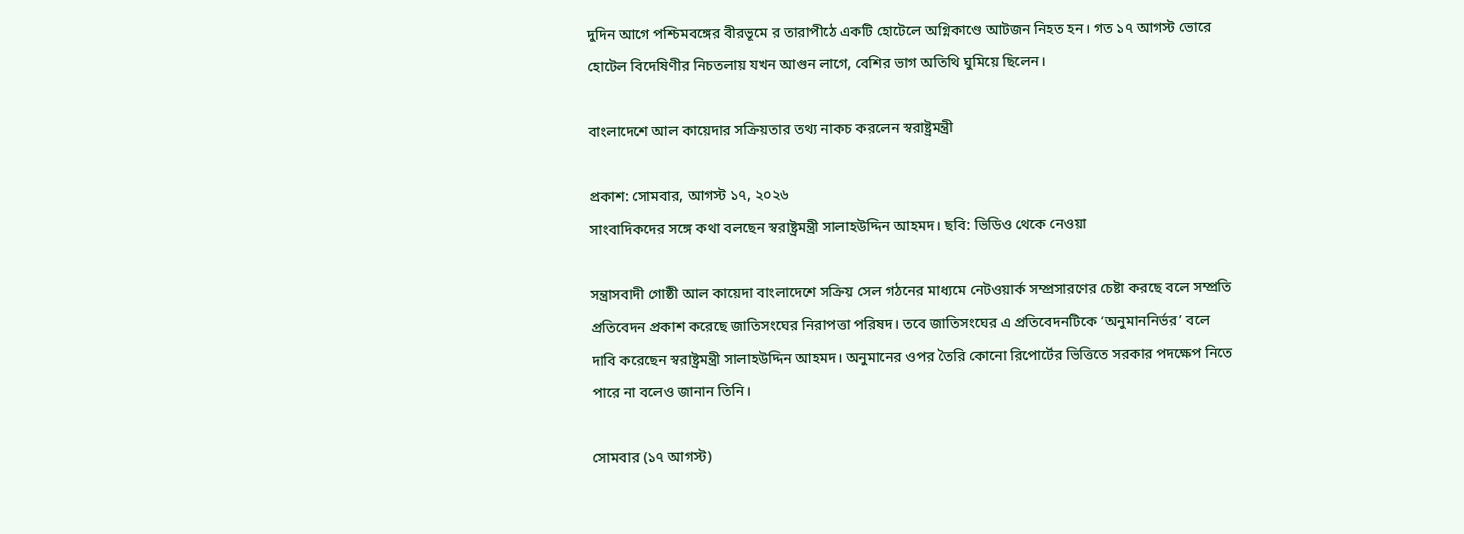দুদিন আগে পশ্চিমবঙ্গের বীরভূমে র তারাপীঠে একটি হোটেলে অগ্নিকাণ্ডে আটজন নিহত হন। গত ১৭ আগস্ট ভোরে হোটেল বিদেষিণীর নিচতলায় যখন আগুন লাগে, বেশির ভাগ অতিথি ঘুমিয়ে ছিলেন।

বাংলাদেশে আল কায়েদার সক্রিয়তার তথ্য নাকচ করলেন স্বরাষ্ট্রমন্ত্রী

প্রকাশ: সোমবার, আগস্ট ১৭, ২০২৬
সাংবাদিকদের সঙ্গে কথা বলছেন স্বরাষ্ট্রমন্ত্রী সালাহউদ্দিন আহমদ। ছবি: ভিডিও থেকে নেওয়া

সন্ত্রাসবাদী গোষ্ঠী আল কায়েদা বাংলাদেশে সক্রিয় সেল গঠনের মাধ্যমে নেটওয়ার্ক সম্প্রসারণের চেষ্টা করছে বলে সম্প্রতি প্রতিবেদন প্রকাশ করেছে জাতিসংঘের নিরাপত্তা পরিষদ। তবে জাতিসংঘের এ প্রতিবেদনটিকে ‘অনুমাননির্ভর’ বলে দাবি করেছেন স্বরাষ্ট্রমন্ত্রী সালাহউদ্দিন আহমদ। অনুমানের ওপর তৈরি কোনো রিপোর্টের ভিত্তিতে সরকার পদক্ষেপ নিতে পারে না বলেও জানান তিনি।

সোমবার (১৭ আগস্ট)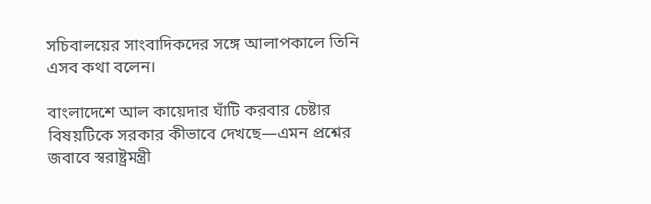সচিবালয়ের সাংবাদিকদের সঙ্গে আলাপকালে তিনি এসব কথা বলেন।

বাংলাদেশে আল কায়েদার ঘাঁটি করবার চেষ্টার বিষয়টিকে সরকার কীভাবে দেখছে—এমন প্রশ্নের জবাবে স্বরাষ্ট্রমন্ত্রী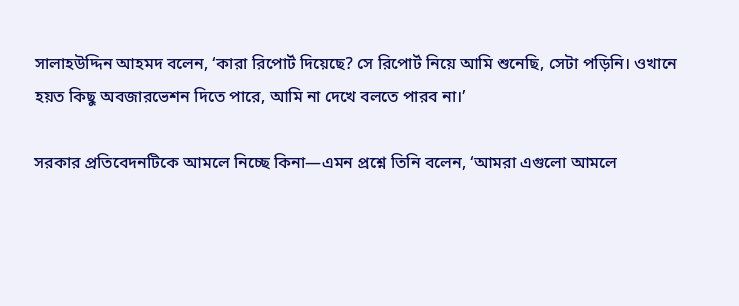সালাহউদ্দিন আহমদ বলেন, ‘কারা রিপোর্ট দিয়েছে? সে রিপোর্ট নিয়ে আমি শুনেছি, সেটা পড়িনি। ওখানে হয়ত কিছু অবজারভেশন দিতে পারে, আমি না দেখে বলতে পারব না।’

সরকার প্রতিবেদনটিকে আমলে নিচ্ছে কিনা—এমন প্রশ্নে তিনি বলেন, ‘আমরা এগুলো আমলে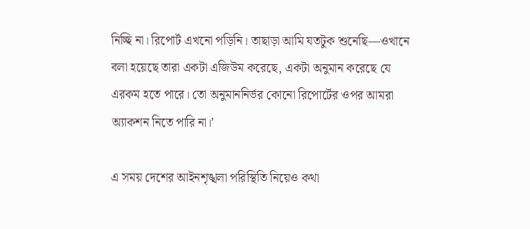নিচ্ছি না। রিপোর্ট এখনো পড়িনি। তাছাড়া আমি যতটুক শুনেছি—ওখানে বলা হয়েছে তারা একটা এজিউম করেছে, একটা অনুমান করেছে যে এরকম হতে পারে। তো অনুমাননির্ভর কোনো রিপোর্টের ওপর আমরা অ্যাকশন নিতে পারি না।’

এ সময় দেশের আইনশৃঙ্খলা পরিস্থিতি নিয়েও কথা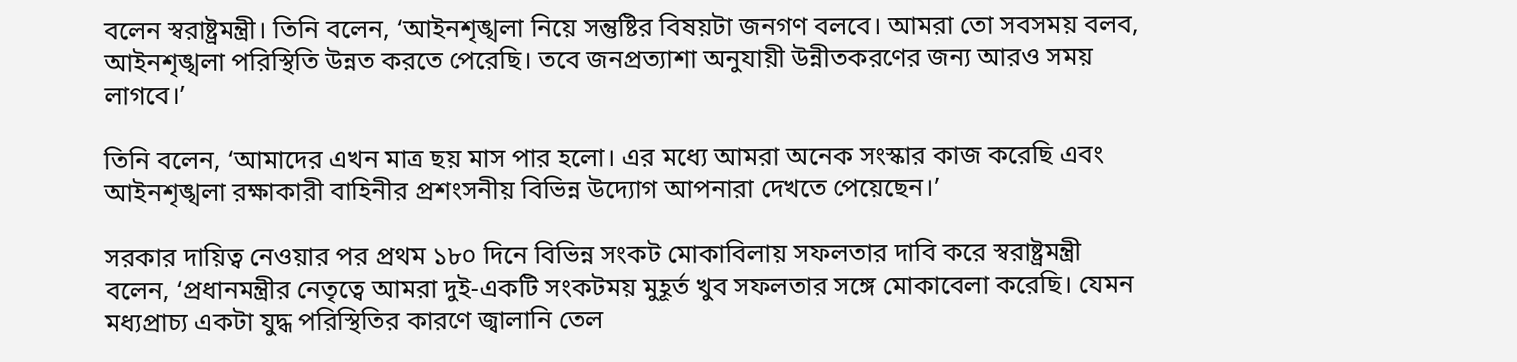বলেন স্বরাষ্ট্রমন্ত্রী। তিনি বলেন, ‘আইনশৃঙ্খলা নিয়ে সন্তুষ্টির বিষয়টা জনগণ বলবে। আমরা তো সবসময় বলব, আইনশৃঙ্খলা পরিস্থিতি উন্নত করতে পেরেছি। তবে জনপ্রত্যাশা অনুযায়ী উন্নীতকরণের জন্য আরও সময় লাগবে।’

তিনি বলেন, ‘আমাদের এখন মাত্র ছয় মাস পার হলো। এর মধ্যে আমরা অনেক সংস্কার কাজ করেছি এবং আইনশৃঙ্খলা রক্ষাকারী বাহিনীর প্রশংসনীয় বিভিন্ন উদ্যোগ আপনারা দেখতে পেয়েছেন।’

সরকার দায়িত্ব নেওয়ার পর প্রথম ১৮০ দিনে বিভিন্ন সংকট মোকাবিলায় সফলতার দাবি করে স্বরাষ্ট্রমন্ত্রী বলেন, ‘প্রধানমন্ত্রীর নেতৃত্বে আমরা দুই-একটি সংকটময় মুহূর্ত খুব সফলতার সঙ্গে মোকাবেলা করেছি। যেমন মধ্যপ্রাচ্য একটা যুদ্ধ পরিস্থিতির কারণে জ্বালানি তেল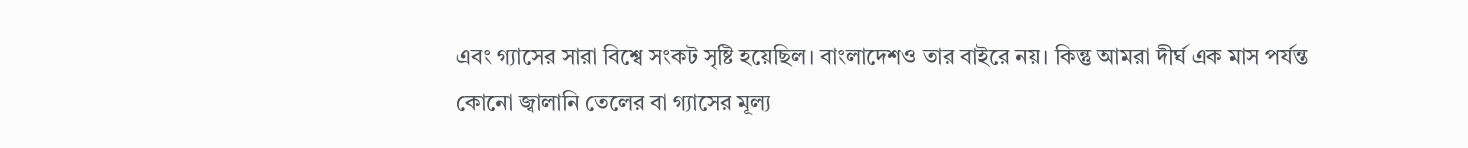এবং গ্যাসের সারা বিশ্বে সংকট সৃষ্টি হয়েছিল। বাংলাদেশও তার বাইরে নয়। কিন্তু আমরা দীর্ঘ এক মাস পর্যন্ত কোনো জ্বালানি তেলের বা গ্যাসের মূল্য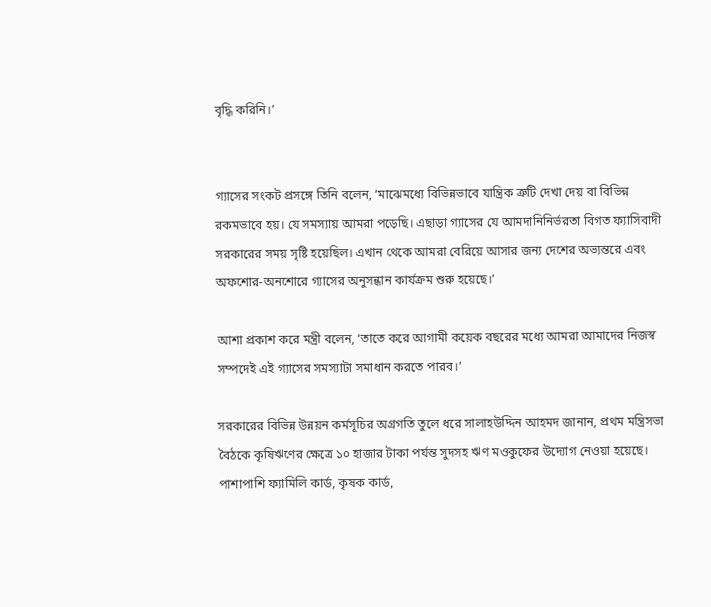বৃদ্ধি করিনি।’


গ্যাসের সংকট প্রসঙ্গে তিনি বলেন, ‘মাঝেমধ্যে বিভিন্নভাবে যান্ত্রিক ত্রুটি দেখা দেয় বা বিভিন্ন রকমভাবে হয়। যে সমস্যায় আমরা পড়েছি। এছাড়া গ্যাসের যে আমদানিনির্ভরতা বিগত ফ্যাসিবাদী সরকারের সময় সৃষ্টি হয়েছিল। এখান থেকে আমরা বেরিয়ে আসার জন্য দেশের অভ্যন্তরে এবং অফশোর-অনশোরে গ্যাসের অনুসন্ধান কার্যক্রম শুরু হয়েছে।’

আশা প্রকাশ করে মন্ত্রী বলেন, ‘তাতে করে আগামী কয়েক বছরের মধ্যে আমরা আমাদের নিজস্ব সম্পদেই এই গ্যাসের সমস্যাটা সমাধান করতে পারব।’

সরকারের বিভিন্ন উন্নয়ন কর্মসূচির অগ্রগতি তুলে ধরে সালাহউদ্দিন আহমদ জানান, প্রথম মন্ত্রিসভা বৈঠকে কৃষিঋণের ক্ষেত্রে ১০ হাজার টাকা পর্যন্ত সুদসহ ঋণ মওকুফের উদ্যোগ নেওয়া হয়েছে। পাশাপাশি ফ্যামিলি কার্ড, কৃষক কার্ড,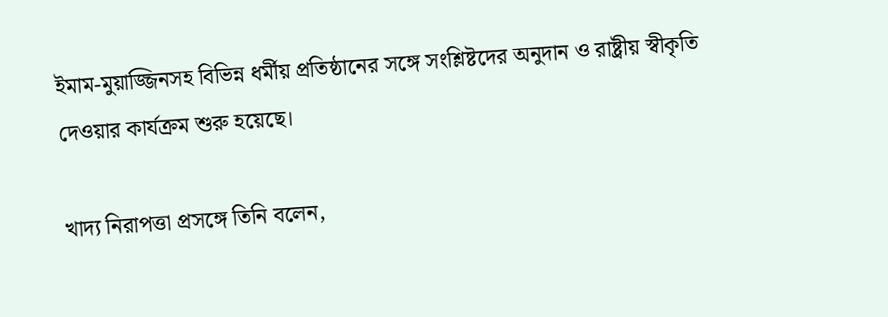ইমাম-মুয়াজ্জিনসহ বিভিন্ন ধর্মীয় প্রতিষ্ঠানের সঙ্গে সংশ্লিষ্টদের অনুদান ও রাষ্ট্রীয় স্বীকৃতি দেওয়ার কার্যক্রম শুরু হয়েছে।

খাদ্য নিরাপত্তা প্রসঙ্গে তিনি বলেন,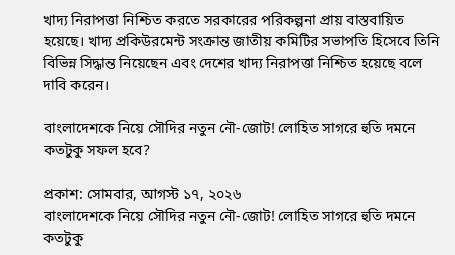খাদ্য নিরাপত্তা নিশ্চিত করতে সরকারের পরিকল্পনা প্রায় বাস্তবায়িত হয়েছে। খাদ্য প্রকিউরমেন্ট সংক্রান্ত জাতীয় কমিটির সভাপতি হিসেবে তিনি বিভিন্ন সিদ্ধান্ত নিয়েছেন এবং দেশের খাদ্য নিরাপত্তা নিশ্চিত হয়েছে বলে দাবি করেন।

বাংলাদেশকে নিয়ে সৌদির নতুন নৌ-জোট! লোহিত সাগরে হুতি দমনে কতটুকু সফল হবে?

প্রকাশ: সোমবার, আগস্ট ১৭, ২০২৬
বাংলাদেশকে নিয়ে সৌদির নতুন নৌ-জোট! লোহিত সাগরে হুতি দমনে কতটুকু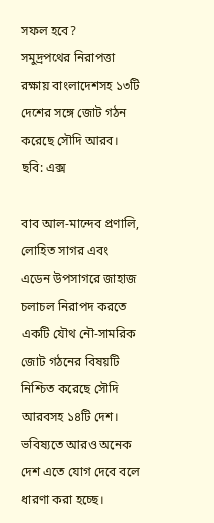সফল হবে?
সমুদ্রপথের নিরাপত্তা রক্ষায় বাংলাদেশসহ ১৩টি দেশের সঙ্গে জোট গঠন করেছে সৌদি আরব। ছবি: এক্স

বাব আল-মান্দেব প্রণালি, লোহিত সাগর এবং এডেন উপসাগরে জাহাজ চলাচল নিরাপদ করতে একটি যৌথ নৌ-সামরিক জোট গঠনের বিষয়টি নিশ্চিত করেছে সৌদি আরবসহ ১৪টি দেশ। ভবিষ্যতে আরও অনেক দেশ এতে যোগ দেবে বলে ধারণা করা হচ্ছে।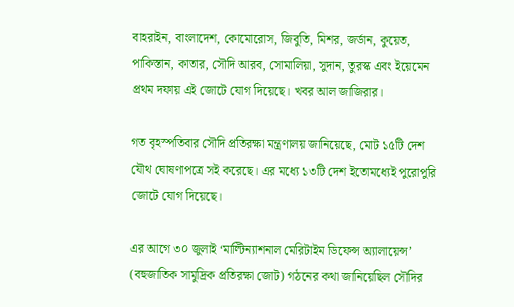বাহরাইন, বাংলাদেশ, কোমোরোস, জিবুতি, মিশর, জর্ডান, কুয়েত, পাকিস্তান, কাতার, সৌদি আরব, সোমালিয়া, সুদান, তুরস্ক এবং ইয়েমেন প্রথম দফায় এই জোটে যোগ দিয়েছে। খবর আল জাজিরার।

গত বৃহস্পতিবার সৌদি প্রতিরক্ষা মন্ত্রণালয় জানিয়েছে, মোট ১৫টি দেশ যৌথ ঘোষণাপত্রে সই করেছে। এর মধ্যে ১৩টি দেশ ইতোমধ্যেই পুরোপুরি জোটে যোগ দিয়েছে।

এর আগে ৩০ জুলাই ‘মাল্টিন্যাশনাল মেরিটাইম ডিফেন্স অ্যালায়েন্স’ (বহুজাতিক সামুদ্রিক প্রতিরক্ষা জোট) গঠনের কথা জানিয়েছিল সৌদির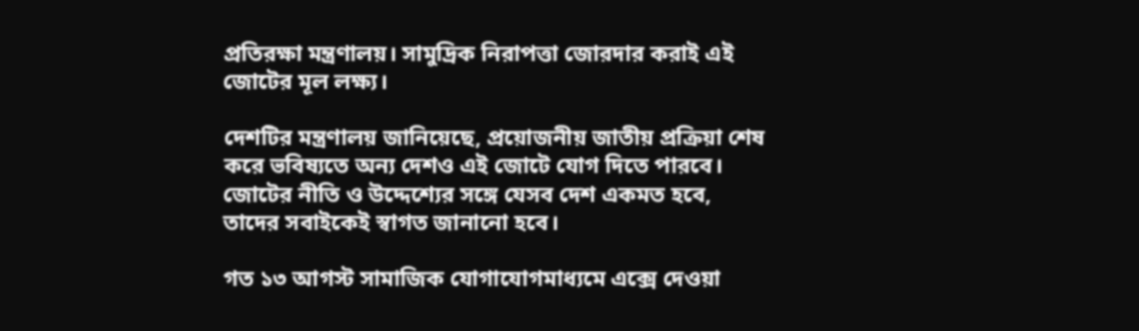প্রতিরক্ষা মন্ত্রণালয়। সামুদ্রিক নিরাপত্তা জোরদার করাই এই জোটের মূল লক্ষ্য।

দেশটির মন্ত্রণালয় জানিয়েছে, প্রয়োজনীয় জাতীয় প্রক্রিয়া শেষ করে ভবিষ্যতে অন্য দেশও এই জোটে যোগ দিতে পারবে। জোটের নীতি ও উদ্দেশ্যের সঙ্গে যেসব দেশ একমত হবে, তাদের সবাইকেই স্বাগত জানানো হবে।

গত ১৩ আগস্ট সামাজিক যোগাযোগমাধ্যমে এক্সে দেওয়া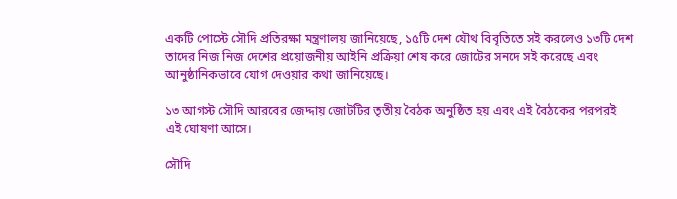একটি পোস্টে সৌদি প্রতিরক্ষা মন্ত্রণালয় জানিয়েছে, ১৫টি দেশ যৌথ বিবৃতিতে সই করলেও ১৩টি দেশ তাদের নিজ নিজ দেশের প্রয়োজনীয় আইনি প্রক্রিয়া শেষ করে জোটের সনদে সই করেছে এবং আনুষ্ঠানিকভাবে যোগ দেওয়ার কথা জানিয়েছে।

১৩ আগস্ট সৌদি আরবের জেদ্দায় জোটটির তৃতীয় বৈঠক অনুষ্ঠিত হয় এবং এই বৈঠকের পরপরই এই ঘোষণা আসে।

সৌদি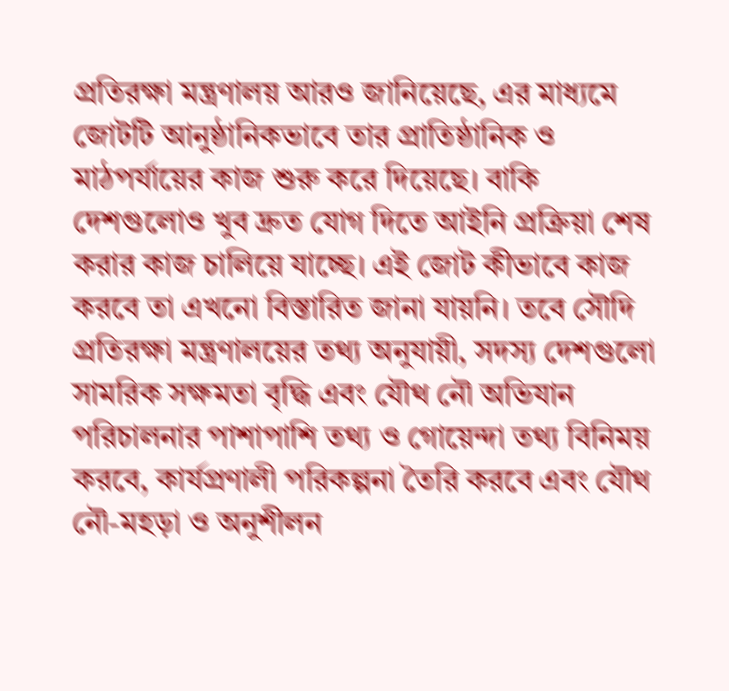প্রতিরক্ষা মন্ত্রণালয় আরও জানিয়েছে, এর মাধ্যমে জোটটি আনুষ্ঠানিকভাবে তার প্রাতিষ্ঠানিক ও মাঠপর্যায়ের কাজ শুরু করে দিয়েছে। বাকি দেশগুলোও খুব দ্রুত যোগ দিতে আইনি প্রক্রিয়া শেষ করার কাজ চালিয়ে যাচ্ছে। এই জোট কীভাবে কাজ করবে তা এখনো বিস্তারিত জানা যায়নি। তবে সৌদি প্রতিরক্ষা মন্ত্রণালয়ের তথ্য অনুযায়ী, সদস্য দেশগুলো সামরিক সক্ষমতা বৃদ্ধি এবং যৌথ নৌ অভিযান পরিচালনার পাশাপাশি তথ্য ও গোয়েন্দা তথ্য বিনিময় করবে, কার্যপ্রণালী পরিকল্পনা তৈরি করবে এবং যৌথ নৌ-মহড়া ও অনুশীলন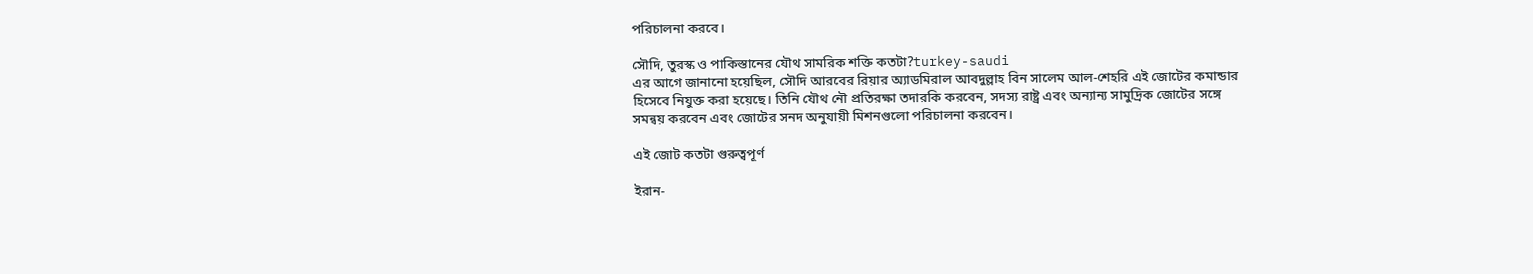পরিচালনা করবে।

সৌদি, তুরস্ক ও পাকিস্তানের যৌথ সামরিক শক্তি কতটা?turkey-saudi
এর আগে জানানো হয়েছিল, সৌদি আরবের রিয়ার অ্যাডমিরাল আবদুল্লাহ বিন সালেম আল-শেহরি এই জোটের কমান্ডার হিসেবে নিযুক্ত করা হয়েছে। তিনি যৌথ নৌ প্রতিরক্ষা তদারকি করবেন, সদস্য রাষ্ট্র এবং অন্যান্য সামুদ্রিক জোটের সঙ্গে সমন্বয় করবেন এবং জোটের সনদ অনুযায়ী মিশনগুলো পরিচালনা করবেন।

এই জোট কতটা গুরুত্বপূর্ণ

ইরান-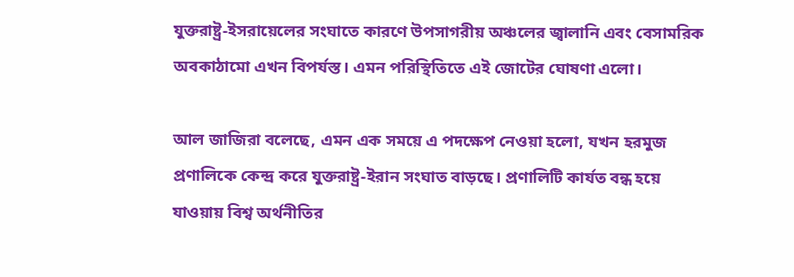যুক্তরাষ্ট্র-ইসরায়েলের সংঘাতে কারণে উপসাগরীয় অঞ্চলের জ্বালানি এবং বেসামরিক অবকাঠামো এখন বিপর্যস্ত। এমন পরিস্থিতিতে এই জোটের ঘোষণা এলো।

আল জাজিরা বলেছে, এমন এক সময়ে এ পদক্ষেপ নেওয়া হলো, যখন হরমুজ প্রণালিকে কেন্দ্র করে যুক্তরাষ্ট্র-ইরান সংঘাত বাড়ছে। প্রণালিটি কার্যত বন্ধ হয়ে যাওয়ায় বিশ্ব অর্থনীতির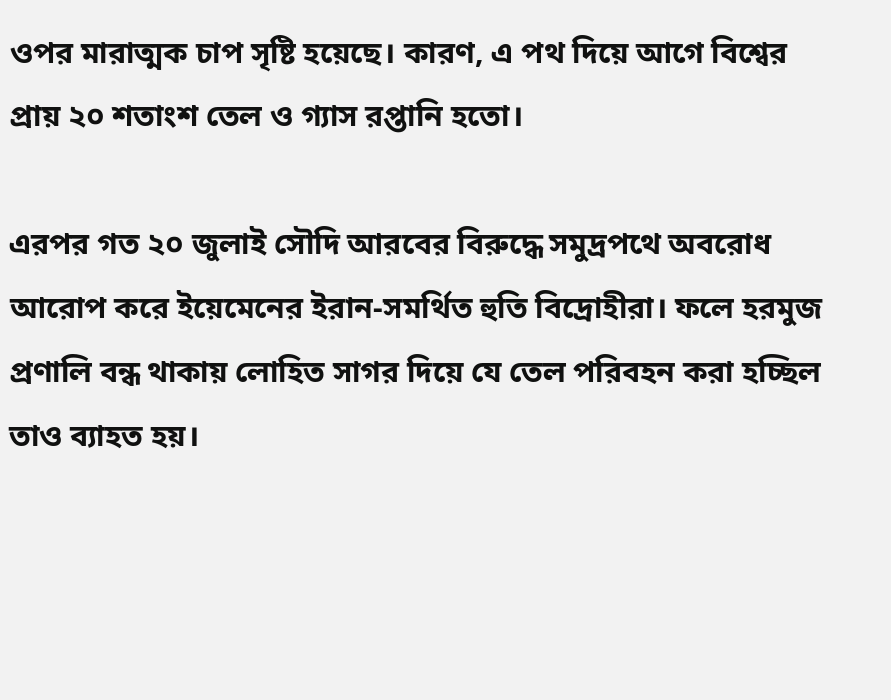ওপর মারাত্মক চাপ সৃষ্টি হয়েছে। কারণ, এ পথ দিয়ে আগে বিশ্বের প্রায় ২০ শতাংশ তেল ও গ্যাস রপ্তানি হতো।

এরপর গত ২০ জুলাই সৌদি আরবের বিরুদ্ধে সমুদ্রপথে অবরোধ আরোপ করে ইয়েমেনের ইরান-সমর্থিত হুতি বিদ্রোহীরা। ফলে হরমুজ প্রণালি বন্ধ থাকায় লোহিত সাগর দিয়ে যে তেল পরিবহন করা হচ্ছিল তাও ব্যাহত হয়।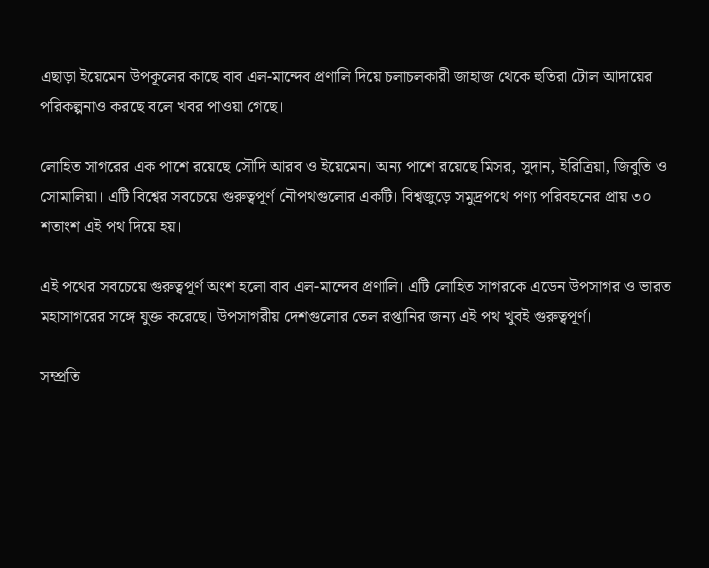এছাড়া ইয়েমেন উপকূলের কাছে বাব এল-মান্দেব প্রণালি দিয়ে চলাচলকারী জাহাজ থেকে হুতিরা টোল আদায়ের পরিকল্পনাও করছে বলে খবর পাওয়া গেছে।

লোহিত সাগরের এক পাশে রয়েছে সৌদি আরব ও ইয়েমেন। অন্য পাশে রয়েছে মিসর, সুদান, ইরিত্রিয়া, জিবুতি ও সোমালিয়া। এটি বিশ্বের সবচেয়ে গুরুত্বপূর্ণ নৌপথগুলোর একটি। বিশ্বজুড়ে সমুদ্রপথে পণ্য পরিবহনের প্রায় ৩০ শতাংশ এই পথ দিয়ে হয়।

এই পথের সবচেয়ে গুরুত্বপূর্ণ অংশ হলো বাব এল-মান্দেব প্রণালি। এটি লোহিত সাগরকে এডেন উপসাগর ও ভারত মহাসাগরের সঙ্গে যুক্ত করেছে। উপসাগরীয় দেশগুলোর তেল রপ্তানির জন্য এই পথ খুবই গুরুত্বপূর্ণ।

সম্প্রতি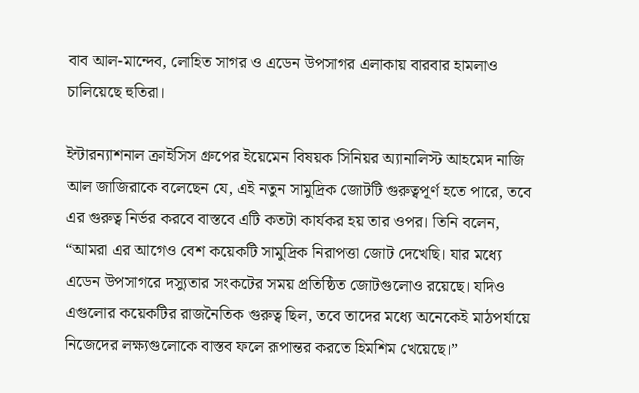বাব আল-মান্দেব, লোহিত সাগর ও এডেন উপসাগর এলাকায় বারবার হামলাও চালিয়েছে হুতিরা।

ইন্টারন্যাশনাল ক্রাইসিস গ্রুপের ইয়েমেন বিষয়ক সিনিয়র অ্যানালিস্ট আহমেদ নাজি আল জাজিরাকে বলেছেন যে, এই নতুন সামুদ্রিক জোটটি গুরুত্বপূর্ণ হতে পারে, তবে এর গুরুত্ব নির্ভর করবে বাস্তবে এটি কতটা কার্যকর হয় তার ওপর। তিনি বলেন, “আমরা এর আগেও বেশ কয়েকটি সামুদ্রিক নিরাপত্তা জোট দেখেছি। যার মধ্যে এডেন উপসাগরে দস্যুতার সংকটের সময় প্রতিষ্ঠিত জোটগুলোও রয়েছে। যদিও এগুলোর কয়েকটির রাজনৈতিক গুরুত্ব ছিল, তবে তাদের মধ্যে অনেকেই মাঠপর্যায়ে নিজেদের লক্ষ্যগুলোকে বাস্তব ফলে রূপান্তর করতে হিমশিম খেয়েছে।”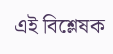এই বিশ্লেষক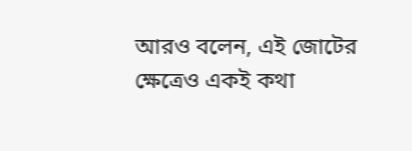আরও বলেন, এই জোটের ক্ষেত্রেও একই কথা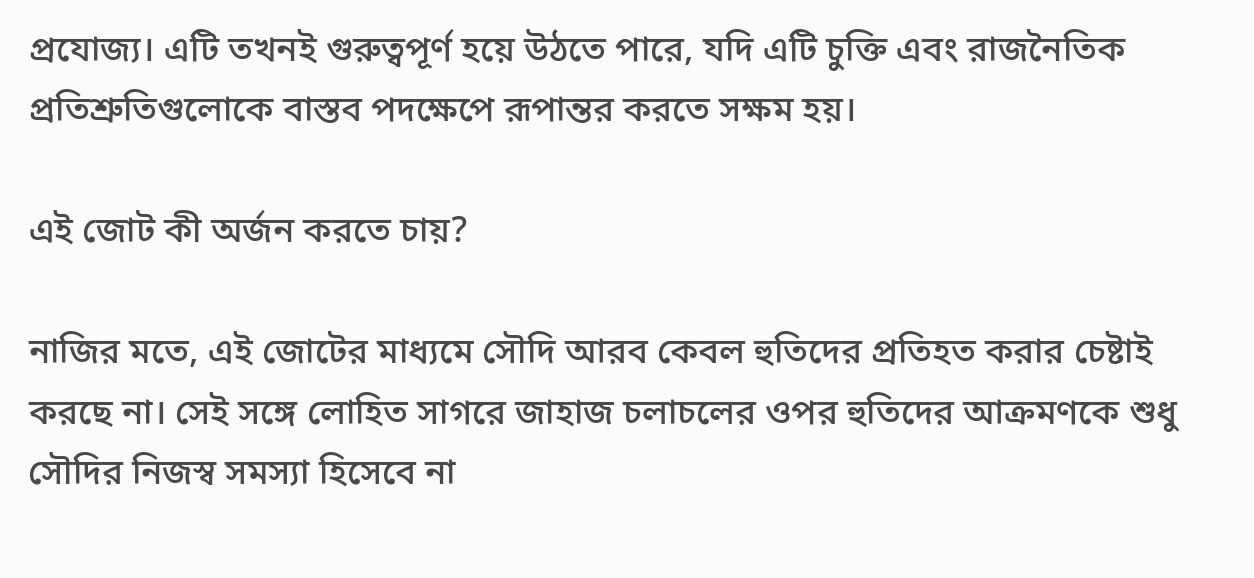প্রযোজ্য। এটি তখনই গুরুত্বপূর্ণ হয়ে উঠতে পারে, যদি এটি চুক্তি এবং রাজনৈতিক প্রতিশ্রুতিগুলোকে বাস্তব পদক্ষেপে রূপান্তর করতে সক্ষম হয়।

এই জোট কী অর্জন করতে চায়?

নাজির মতে, এই জোটের মাধ্যমে সৌদি আরব কেবল হুতিদের প্রতিহত করার চেষ্টাই করছে না। সেই সঙ্গে লোহিত সাগরে জাহাজ চলাচলের ওপর হুতিদের আক্রমণকে শুধু সৌদির নিজস্ব সমস্যা হিসেবে না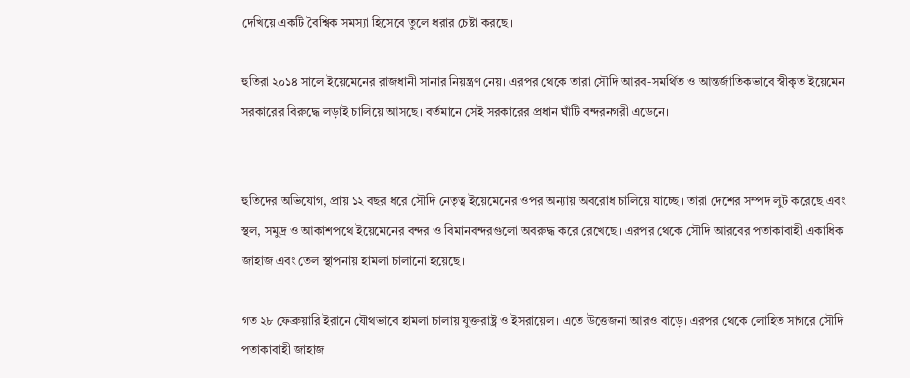দেখিয়ে একটি বৈশ্বিক সমস্যা হিসেবে তুলে ধরার চেষ্টা করছে।

হুতিরা ২০১৪ সালে ইয়েমেনের রাজধানী সানার নিয়ন্ত্রণ নেয়। এরপর থেকে তারা সৌদি আরব-সমর্থিত ও আন্তর্জাতিকভাবে স্বীকৃত ইয়েমেন সরকারের বিরুদ্ধে লড়াই চালিয়ে আসছে। বর্তমানে সেই সরকারের প্রধান ঘাঁটি বন্দরনগরী এডেনে।


হুতিদের অভিযোগ, প্রায় ১২ বছর ধরে সৌদি নেতৃত্ব ইয়েমেনের ওপর অন্যায় অবরোধ চালিয়ে যাচ্ছে। তারা দেশের সম্পদ লুট করেছে এবং স্থল, সমুদ্র ও আকাশপথে ইয়েমেনের বন্দর ও বিমানবন্দরগুলো অবরুদ্ধ করে রেখেছে। এরপর থেকে সৌদি আরবের পতাকাবাহী একাধিক জাহাজ এবং তেল স্থাপনায় হামলা চালানো হয়েছে।

গত ২৮ ফেব্রুয়ারি ইরানে যৌথভাবে হামলা চালায় যুক্তরাষ্ট্র ও ইসরায়েল। এতে উত্তেজনা আরও বাড়ে। এরপর থেকে লোহিত সাগরে সৌদি পতাকাবাহী জাহাজ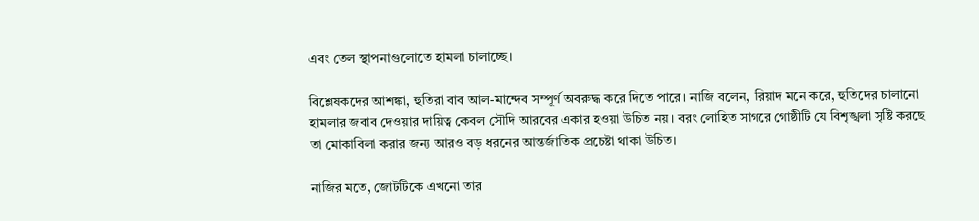এবং তেল স্থাপনাগুলোতে হামলা চালাচ্ছে।

বিশ্লেষকদের আশঙ্কা, হুতিরা বাব আল-মান্দেব সম্পূর্ণ অবরুদ্ধ করে দিতে পারে। নাজি বলেন, রিয়াদ মনে করে, হুতিদের চালানো হামলার জবাব দেওয়ার দায়িত্ব কেবল সৌদি আরবের একার হওয়া উচিত নয়। বরং লোহিত সাগরে গোষ্ঠীটি যে বিশৃঙ্খলা সৃষ্টি করছে তা মোকাবিলা করার জন্য আরও বড় ধরনের আন্তর্জাতিক প্রচেষ্টা থাকা উচিত।

নাজির মতে, জোটটিকে এখনো তার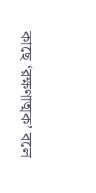কাছে ‘রক্ষণাত্মক’ বলে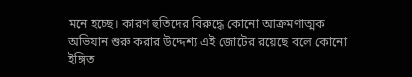মনে হচ্ছে। কারণ হুতিদের বিরুদ্ধে কোনো আক্রমণাত্মক অভিযান শুরু করার উদ্দেশ্য এই জোটের রয়েছে বলে কোনো ইঙ্গিত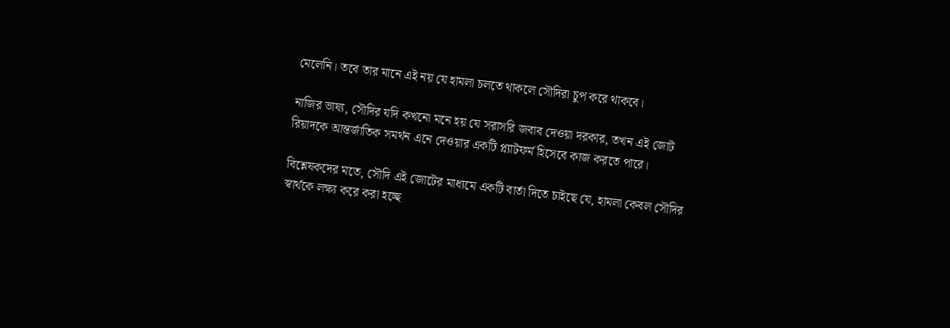মেলেনি। তবে তার মানে এই নয় যে হামলা চলতে থাকলে সৌদিরা চুপ করে থাকবে।

নাজির ভাষ্য, সৌদির যদি কখনো মনে হয় যে সরাসরি জবাব দেওয়া দরকার, তখন এই জোট রিয়াদকে আন্তর্জাতিক সমর্থন এনে দেওয়ার একটি প্ল্যাটফর্ম হিসেবে কাজ করতে পারে।

বিশ্লেষকদের মতে, সৌদি এই জোটের মাধ্যমে একটি বার্তা দিতে চাইছে যে, হামলা কেবল সৌদির স্বার্থকে লক্ষ্য করে করা হচ্ছে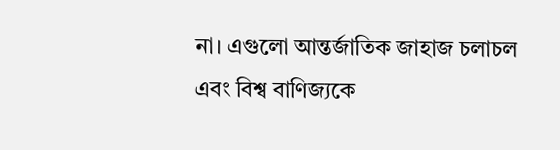না। এগুলো আন্তর্জাতিক জাহাজ চলাচল এবং বিশ্ব বাণিজ্যকে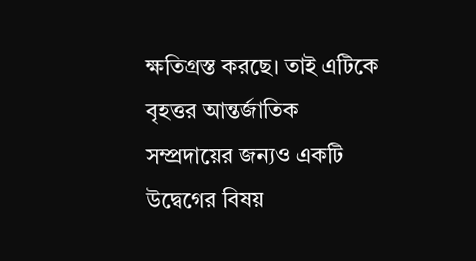ক্ষতিগ্রস্ত করছে। তাই এটিকে বৃহত্তর আন্তর্জাতিক সম্প্রদায়ের জন্যও একটি উদ্বেগের বিষয়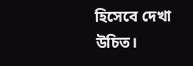হিসেবে দেখা উচিত।